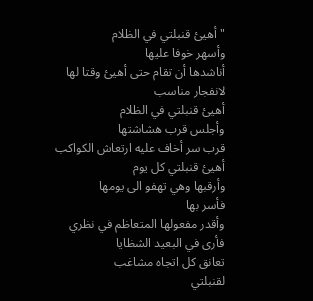"أهيئ قنبلتي في الظلام
وأسهر خوفا عليها
أناشدها أن تقام حتى أهيئ وقتا لها
لانفجار مناسب
أهيئ قنبلتي في الظلام
وأجلس قرب هشاشتها
قرب سر أخاف عليه ارتعاش الكواكب
أهيئ قنبلتي كل يوم
وأرقبها وهي تهفو الى يومها
فأسر بها
وأقدر مفعولها المتعاظم في نظري
فأرى في البعيد الشظايا
تعانق كل اتجاه مشاغب
لقنبلتي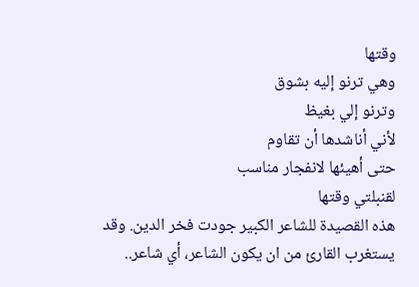وقتها
وهي ترنو إليه بشوق
وترنو إلي بغيظ
لأني أناشدها أن تقاوم
حتى أهيئها لانفجار مناسب
لقنبلتي وقتها
هذه القصيدة للشاعر الكبير جودت فخر الدين. وقد يستغرب القارئ من ان يكون الشاعر، أي شاعر..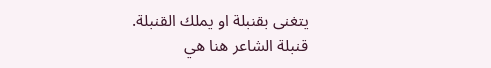يتغنى بقنبلة او يملك القنبلة.
قنبلة الشاعر هنا هي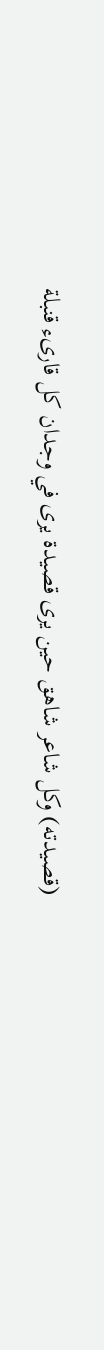(قصيدته) وكل شاعر شاهق حين يرى قصيدة يرى في وجدان كل قارىء قنبلة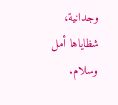وجدانية، شظاياها أمل وسلام.